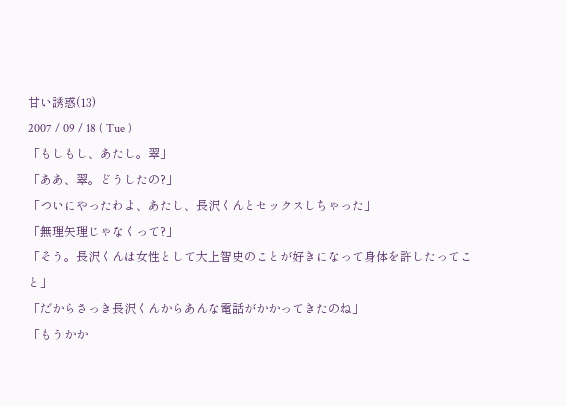甘い誘惑(13)
2007 / 09 / 18 ( Tue )
「もしもし、あたし。翠」
「ああ、翠。どうしたの?」
「ついにやったわよ、あたし、長沢くんとセックスしちゃった」
「無理矢理じゃなくって?」
「そう。長沢くんは女性として大上智史のことが好きになって身体を許したってこと」
「だからさっき長沢くんからあんな電話がかかってきたのね」
「もうかか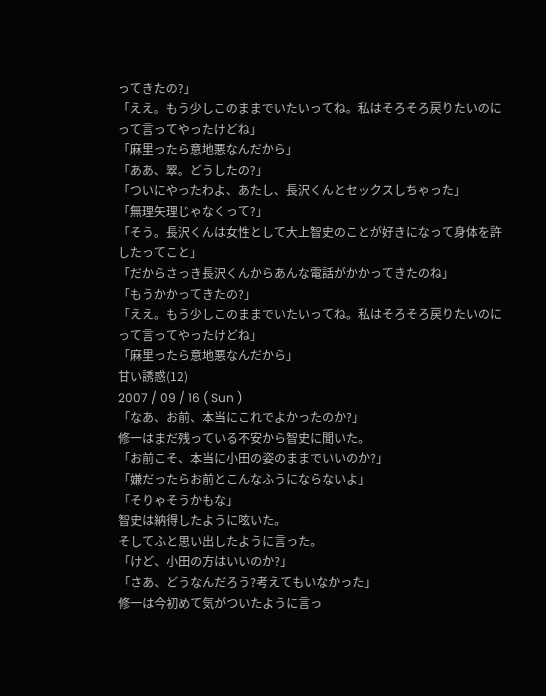ってきたの?」
「ええ。もう少しこのままでいたいってね。私はそろそろ戻りたいのにって言ってやったけどね」
「麻里ったら意地悪なんだから」
「ああ、翠。どうしたの?」
「ついにやったわよ、あたし、長沢くんとセックスしちゃった」
「無理矢理じゃなくって?」
「そう。長沢くんは女性として大上智史のことが好きになって身体を許したってこと」
「だからさっき長沢くんからあんな電話がかかってきたのね」
「もうかかってきたの?」
「ええ。もう少しこのままでいたいってね。私はそろそろ戻りたいのにって言ってやったけどね」
「麻里ったら意地悪なんだから」
甘い誘惑(12)
2007 / 09 / 16 ( Sun )
「なあ、お前、本当にこれでよかったのか?」
修一はまだ残っている不安から智史に聞いた。
「お前こそ、本当に小田の姿のままでいいのか?」
「嫌だったらお前とこんなふうにならないよ」
「そりゃそうかもな」
智史は納得したように呟いた。
そしてふと思い出したように言った。
「けど、小田の方はいいのか?」
「さあ、どうなんだろう?考えてもいなかった」
修一は今初めて気がついたように言っ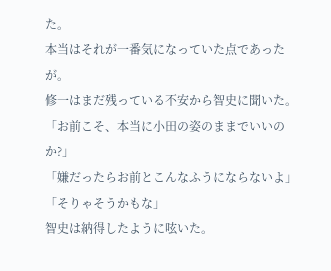た。
本当はそれが一番気になっていた点であったが。
修一はまだ残っている不安から智史に聞いた。
「お前こそ、本当に小田の姿のままでいいのか?」
「嫌だったらお前とこんなふうにならないよ」
「そりゃそうかもな」
智史は納得したように呟いた。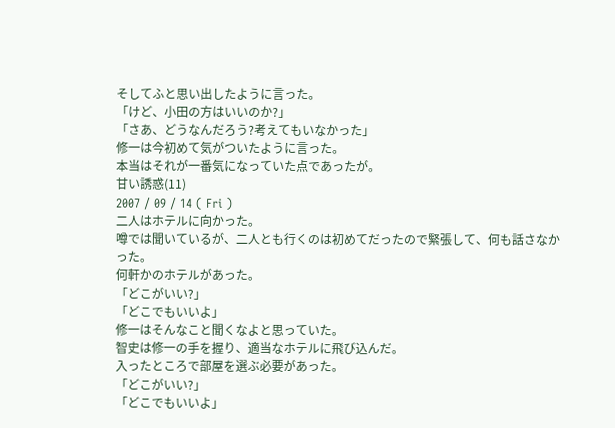そしてふと思い出したように言った。
「けど、小田の方はいいのか?」
「さあ、どうなんだろう?考えてもいなかった」
修一は今初めて気がついたように言った。
本当はそれが一番気になっていた点であったが。
甘い誘惑(11)
2007 / 09 / 14 ( Fri )
二人はホテルに向かった。
噂では聞いているが、二人とも行くのは初めてだったので緊張して、何も話さなかった。
何軒かのホテルがあった。
「どこがいい?」
「どこでもいいよ」
修一はそんなこと聞くなよと思っていた。
智史は修一の手を握り、適当なホテルに飛び込んだ。
入ったところで部屋を選ぶ必要があった。
「どこがいい?」
「どこでもいいよ」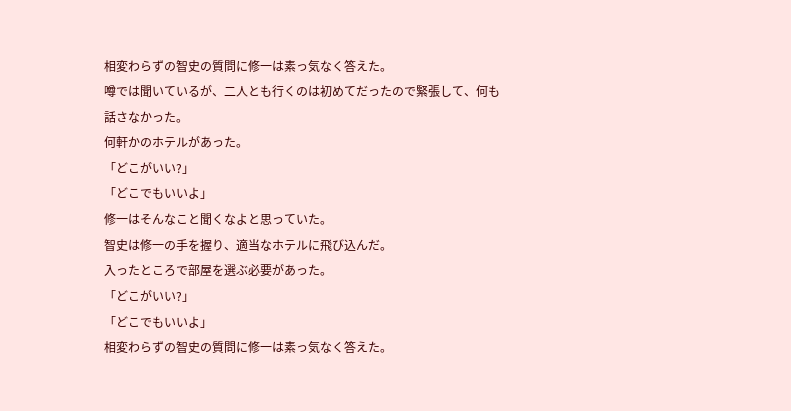相変わらずの智史の質問に修一は素っ気なく答えた。
噂では聞いているが、二人とも行くのは初めてだったので緊張して、何も話さなかった。
何軒かのホテルがあった。
「どこがいい?」
「どこでもいいよ」
修一はそんなこと聞くなよと思っていた。
智史は修一の手を握り、適当なホテルに飛び込んだ。
入ったところで部屋を選ぶ必要があった。
「どこがいい?」
「どこでもいいよ」
相変わらずの智史の質問に修一は素っ気なく答えた。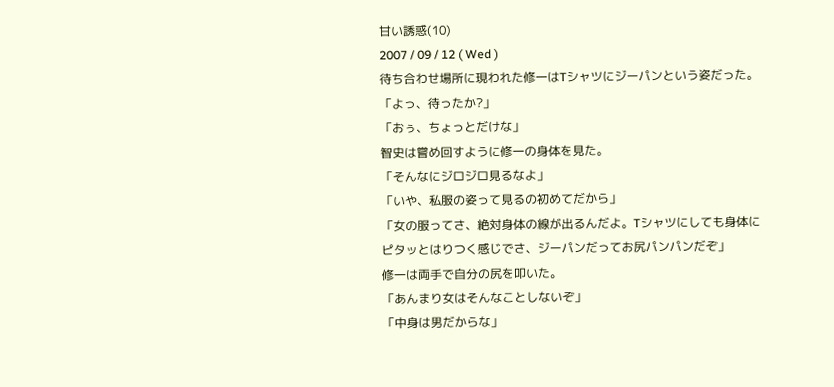甘い誘惑(10)
2007 / 09 / 12 ( Wed )
待ち合わせ場所に現われた修一はTシャツにジーパンという姿だった。
「よっ、待ったか?」
「おぅ、ちょっとだけな」
智史は嘗め回すように修一の身体を見た。
「そんなにジロジロ見るなよ」
「いや、私服の姿って見るの初めてだから」
「女の服ってさ、絶対身体の線が出るんだよ。Tシャツにしても身体にピタッとはりつく感じでさ、ジーパンだってお尻パンパンだぞ」
修一は両手で自分の尻を叩いた。
「あんまり女はそんなことしないぞ」
「中身は男だからな」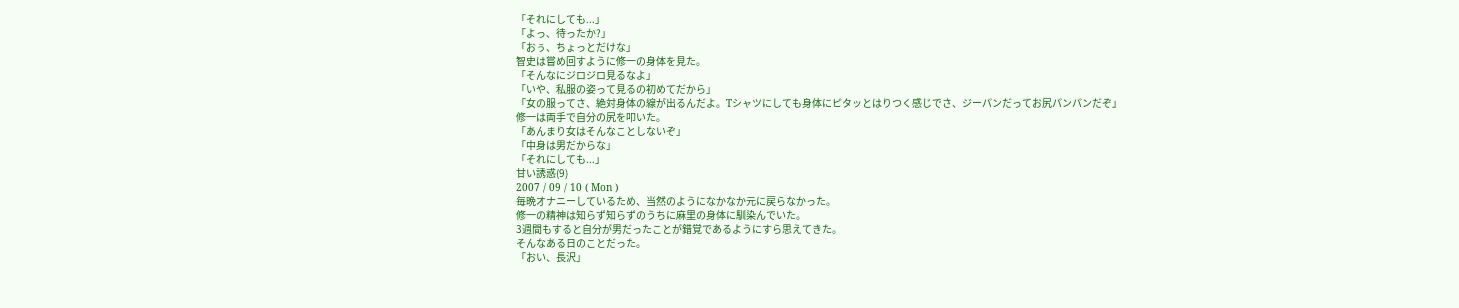「それにしても...」
「よっ、待ったか?」
「おぅ、ちょっとだけな」
智史は嘗め回すように修一の身体を見た。
「そんなにジロジロ見るなよ」
「いや、私服の姿って見るの初めてだから」
「女の服ってさ、絶対身体の線が出るんだよ。Tシャツにしても身体にピタッとはりつく感じでさ、ジーパンだってお尻パンパンだぞ」
修一は両手で自分の尻を叩いた。
「あんまり女はそんなことしないぞ」
「中身は男だからな」
「それにしても...」
甘い誘惑(9)
2007 / 09 / 10 ( Mon )
毎晩オナニーしているため、当然のようになかなか元に戻らなかった。
修一の精神は知らず知らずのうちに麻里の身体に馴染んでいた。
3週間もすると自分が男だったことが錯覚であるようにすら思えてきた。
そんなある日のことだった。
「おい、長沢」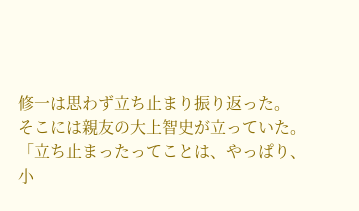修一は思わず立ち止まり振り返った。
そこには親友の大上智史が立っていた。
「立ち止まったってことは、やっぱり、小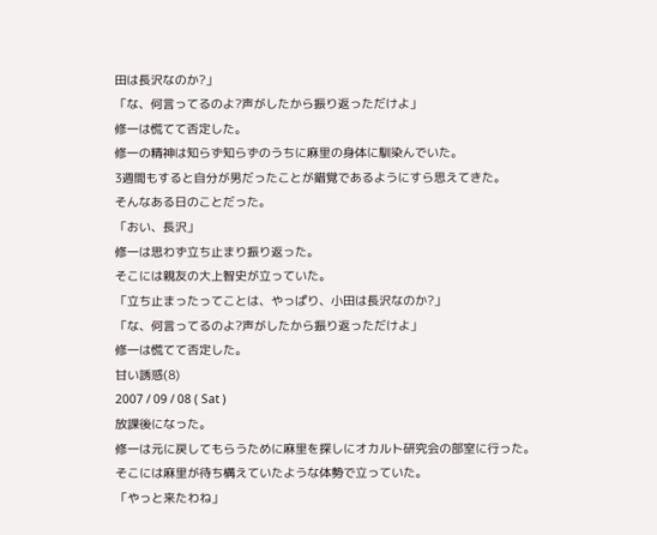田は長沢なのか?」
「な、何言ってるのよ?声がしたから振り返っただけよ」
修一は慌てて否定した。
修一の精神は知らず知らずのうちに麻里の身体に馴染んでいた。
3週間もすると自分が男だったことが錯覚であるようにすら思えてきた。
そんなある日のことだった。
「おい、長沢」
修一は思わず立ち止まり振り返った。
そこには親友の大上智史が立っていた。
「立ち止まったってことは、やっぱり、小田は長沢なのか?」
「な、何言ってるのよ?声がしたから振り返っただけよ」
修一は慌てて否定した。
甘い誘惑(8)
2007 / 09 / 08 ( Sat )
放課後になった。
修一は元に戻してもらうために麻里を探しにオカルト研究会の部室に行った。
そこには麻里が待ち構えていたような体勢で立っていた。
「やっと来たわね」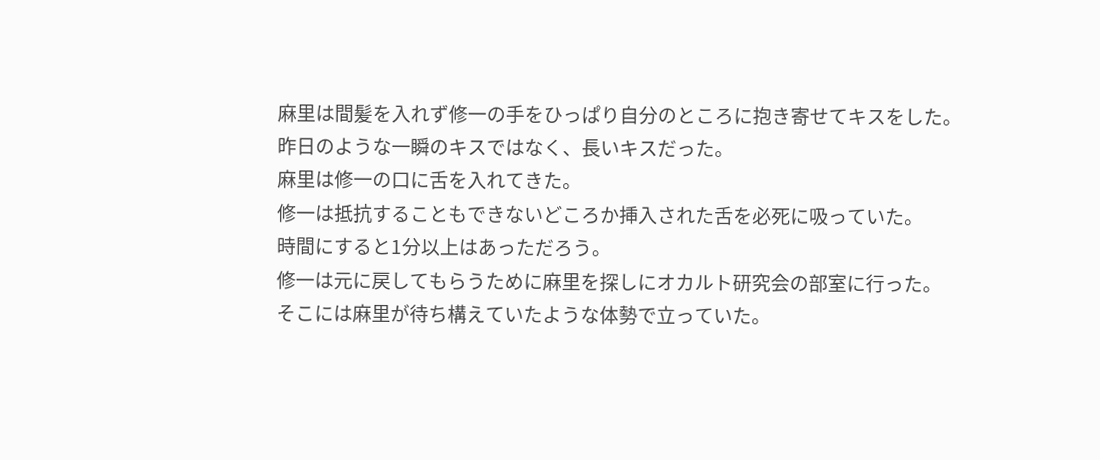麻里は間髪を入れず修一の手をひっぱり自分のところに抱き寄せてキスをした。
昨日のような一瞬のキスではなく、長いキスだった。
麻里は修一の口に舌を入れてきた。
修一は抵抗することもできないどころか挿入された舌を必死に吸っていた。
時間にすると1分以上はあっただろう。
修一は元に戻してもらうために麻里を探しにオカルト研究会の部室に行った。
そこには麻里が待ち構えていたような体勢で立っていた。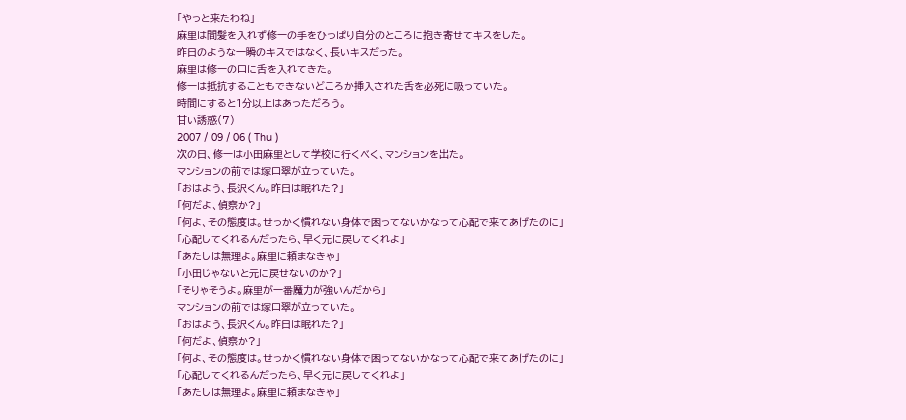「やっと来たわね」
麻里は間髪を入れず修一の手をひっぱり自分のところに抱き寄せてキスをした。
昨日のような一瞬のキスではなく、長いキスだった。
麻里は修一の口に舌を入れてきた。
修一は抵抗することもできないどころか挿入された舌を必死に吸っていた。
時間にすると1分以上はあっただろう。
甘い誘惑(7)
2007 / 09 / 06 ( Thu )
次の日、修一は小田麻里として学校に行くべく、マンションを出た。
マンションの前では塚口翠が立っていた。
「おはよう、長沢くん。昨日は眠れた?」
「何だよ、偵察か?」
「何よ、その態度は。せっかく慣れない身体で困ってないかなって心配で来てあげたのに」
「心配してくれるんだったら、早く元に戻してくれよ」
「あたしは無理よ。麻里に頼まなきゃ」
「小田じゃないと元に戻せないのか?」
「そりゃそうよ。麻里が一番魔力が強いんだから」
マンションの前では塚口翠が立っていた。
「おはよう、長沢くん。昨日は眠れた?」
「何だよ、偵察か?」
「何よ、その態度は。せっかく慣れない身体で困ってないかなって心配で来てあげたのに」
「心配してくれるんだったら、早く元に戻してくれよ」
「あたしは無理よ。麻里に頼まなきゃ」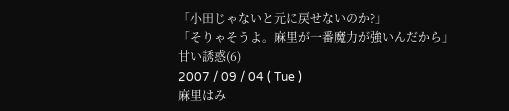「小田じゃないと元に戻せないのか?」
「そりゃそうよ。麻里が一番魔力が強いんだから」
甘い誘惑(6)
2007 / 09 / 04 ( Tue )
麻里はみ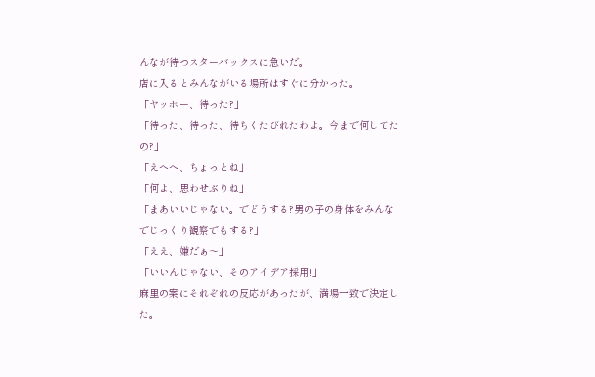んなが待つスターバックスに急いだ。
店に入るとみんながいる場所はすぐに分かった。
「ヤッホー、待った?」
「待った、待った、待ちくたびれたわよ。今まで何してたの?」
「えへへ、ちょっとね」
「何よ、思わせぶりね」
「まあいいじゃない。でどうする?男の子の身体をみんなでじっくり観察でもする?」
「ええ、嫌だぁ〜」
「いいんじゃない、そのアイデア採用!」
麻里の案にそれぞれの反応があったが、満場一致で決定した。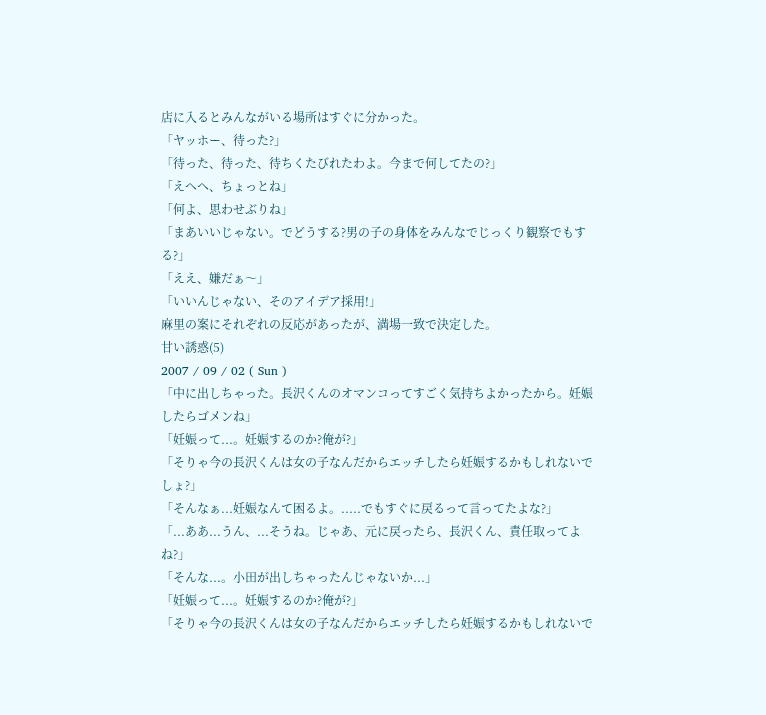店に入るとみんながいる場所はすぐに分かった。
「ヤッホー、待った?」
「待った、待った、待ちくたびれたわよ。今まで何してたの?」
「えへへ、ちょっとね」
「何よ、思わせぶりね」
「まあいいじゃない。でどうする?男の子の身体をみんなでじっくり観察でもする?」
「ええ、嫌だぁ〜」
「いいんじゃない、そのアイデア採用!」
麻里の案にそれぞれの反応があったが、満場一致で決定した。
甘い誘惑(5)
2007 / 09 / 02 ( Sun )
「中に出しちゃった。長沢くんのオマンコってすごく気持ちよかったから。妊娠したらゴメンね」
「妊娠って...。妊娠するのか?俺が?」
「そりゃ今の長沢くんは女の子なんだからエッチしたら妊娠するかもしれないでしょ?」
「そんなぁ...妊娠なんて困るよ。.....でもすぐに戻るって言ってたよな?」
「...ああ...うん、...そうね。じゃあ、元に戻ったら、長沢くん、責任取ってよね?」
「そんな...。小田が出しちゃったんじゃないか...」
「妊娠って...。妊娠するのか?俺が?」
「そりゃ今の長沢くんは女の子なんだからエッチしたら妊娠するかもしれないで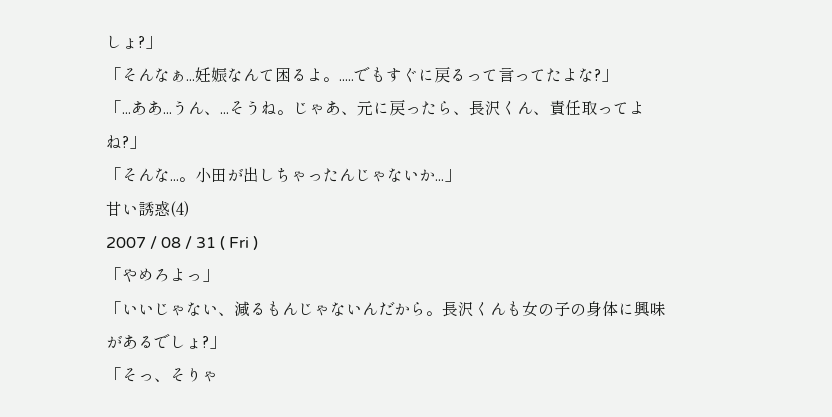しょ?」
「そんなぁ...妊娠なんて困るよ。.....でもすぐに戻るって言ってたよな?」
「...ああ...うん、...そうね。じゃあ、元に戻ったら、長沢くん、責任取ってよね?」
「そんな...。小田が出しちゃったんじゃないか...」
甘い誘惑(4)
2007 / 08 / 31 ( Fri )
「やめろよっ」
「いいじゃない、減るもんじゃないんだから。長沢くんも女の子の身体に興味があるでしょ?」
「そっ、そりゃ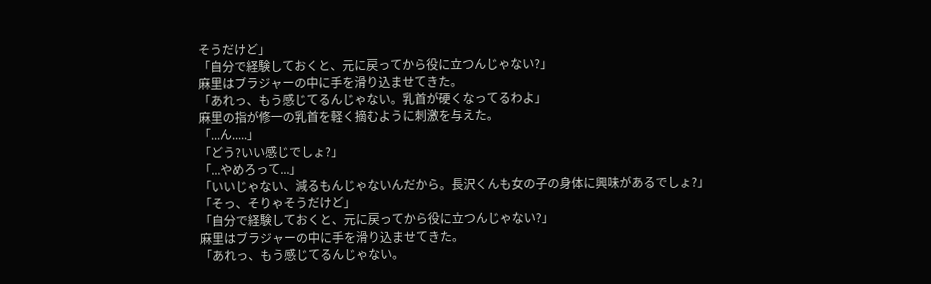そうだけど」
「自分で経験しておくと、元に戻ってから役に立つんじゃない?」
麻里はブラジャーの中に手を滑り込ませてきた。
「あれっ、もう感じてるんじゃない。乳首が硬くなってるわよ」
麻里の指が修一の乳首を軽く摘むように刺激を与えた。
「...ん.....」
「どう?いい感じでしょ?」
「...やめろって...」
「いいじゃない、減るもんじゃないんだから。長沢くんも女の子の身体に興味があるでしょ?」
「そっ、そりゃそうだけど」
「自分で経験しておくと、元に戻ってから役に立つんじゃない?」
麻里はブラジャーの中に手を滑り込ませてきた。
「あれっ、もう感じてるんじゃない。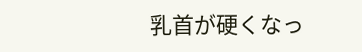乳首が硬くなっ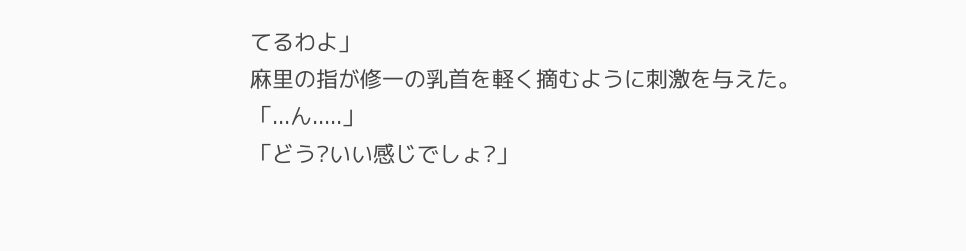てるわよ」
麻里の指が修一の乳首を軽く摘むように刺激を与えた。
「...ん.....」
「どう?いい感じでしょ?」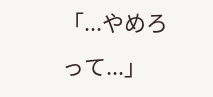「...やめろって...」